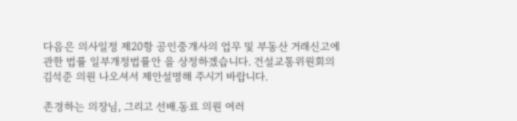다음은 의사일정 제20항 공인중개사의 업무 및 부동산 거래신고에 관한 법률 일부개정법률안 을 상정하겠습니다. 건설교통위원회의 김석준 의원 나오셔서 제안설명해 주시기 바랍니다.

존경하는 의장님, 그리고 선배․동료 의원 여러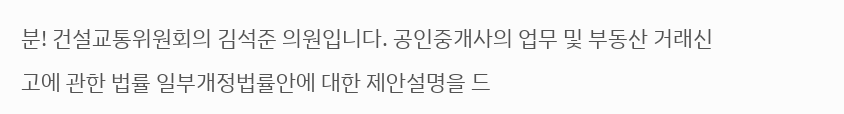분! 건설교통위원회의 김석준 의원입니다. 공인중개사의 업무 및 부동산 거래신고에 관한 법률 일부개정법률안에 대한 제안설명을 드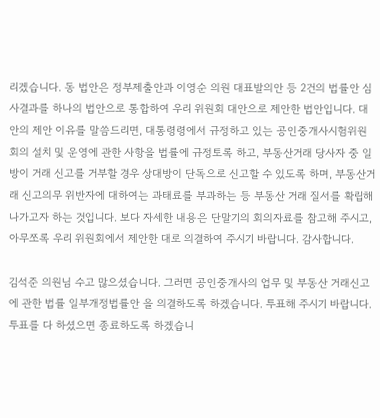리겠습니다. 동 법안은 정부제출안과 이영순 의원 대표발의안 등 2건의 법률안 심사결과를 하나의 법안으로 통합하여 우리 위원회 대안으로 제안한 법안입니다. 대안의 제안 이유를 말씀드리면, 대통령령에서 규정하고 있는 공인중개사시험위원회의 설치 및 운영에 관한 사항을 법률에 규정토록 하고, 부동산거래 당사자 중 일방이 거래 신고를 거부할 경우 상대방이 단독으로 신고할 수 있도록 하며, 부동산거래 신고의무 위반자에 대하여는 과태료를 부과하는 등 부동산 거래 질서를 확립해 나가고자 하는 것입니다. 보다 자세한 내용은 단말기의 회의자료를 참고해 주시고, 아무쪼록 우리 위원회에서 제안한 대로 의결하여 주시기 바랍니다. 감사합니다.

김석준 의원님 수고 많으셨습니다. 그러면 공인중개사의 업무 및 부동산 거래신고에 관한 법률 일부개정법률안 을 의결하도록 하겠습니다. 투표해 주시기 바랍니다. 투표를 다 하셨으면 종료하도록 하겠습니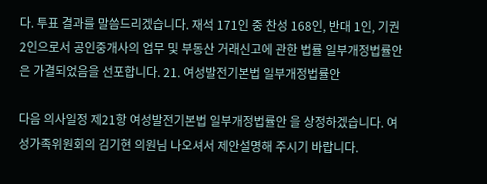다. 투표 결과를 말씀드리겠습니다. 재석 171인 중 찬성 168인, 반대 1인, 기권 2인으로서 공인중개사의 업무 및 부동산 거래신고에 관한 법률 일부개정법률안 은 가결되었음을 선포합니다. 21. 여성발전기본법 일부개정법률안

다음 의사일정 제21항 여성발전기본법 일부개정법률안 을 상정하겠습니다. 여성가족위원회의 김기현 의원님 나오셔서 제안설명해 주시기 바랍니다.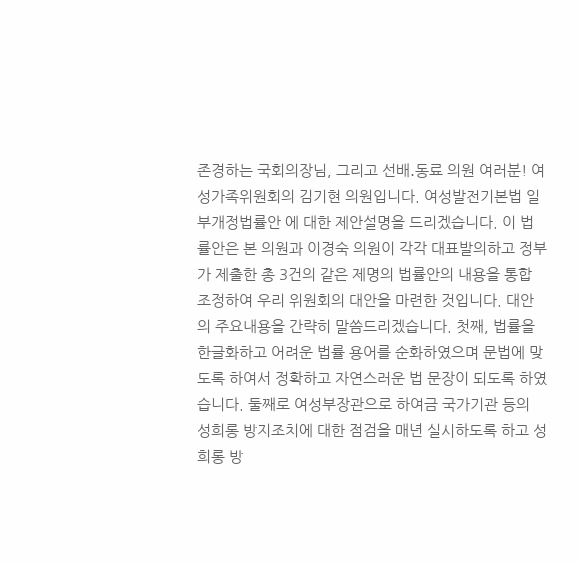존경하는 국회의장님, 그리고 선배․동료 의원 여러분! 여성가족위원회의 김기현 의원입니다. 여성발전기본법 일부개정법률안 에 대한 제안설명을 드리겠습니다. 이 법률안은 본 의원과 이경숙 의원이 각각 대표발의하고 정부가 제출한 총 3건의 같은 제명의 법률안의 내용을 통합 조정하여 우리 위원회의 대안을 마련한 것입니다. 대안의 주요내용을 간략히 말씀드리겠습니다. 첫째, 법률을 한글화하고 어려운 법률 용어를 순화하였으며 문법에 맞도록 하여서 정확하고 자연스러운 법 문장이 되도록 하였습니다. 둘째로 여성부장관으로 하여금 국가기관 등의 성희롱 방지조치에 대한 점검을 매년 실시하도록 하고 성희롱 방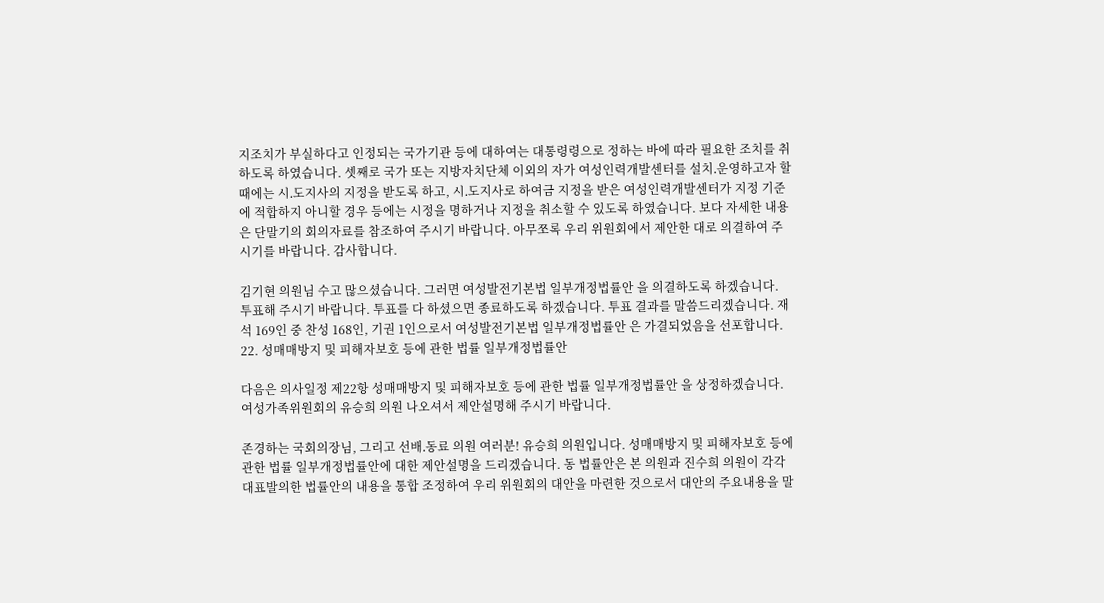지조치가 부실하다고 인정되는 국가기관 등에 대하여는 대통령령으로 정하는 바에 따라 필요한 조치를 취하도록 하였습니다. 셋째로 국가 또는 지방자치단체 이외의 자가 여성인력개발센터를 설치․운영하고자 할 때에는 시․도지사의 지정을 받도록 하고, 시․도지사로 하여금 지정을 받은 여성인력개발센터가 지정 기준에 적합하지 아니할 경우 등에는 시정을 명하거나 지정을 취소할 수 있도록 하였습니다. 보다 자세한 내용은 단말기의 회의자료를 참조하여 주시기 바랍니다. 아무쪼록 우리 위원회에서 제안한 대로 의결하여 주시기를 바랍니다. 감사합니다.

김기현 의원님 수고 많으셨습니다. 그러면 여성발전기본법 일부개정법률안 을 의결하도록 하겠습니다. 투표해 주시기 바랍니다. 투표를 다 하셨으면 종료하도록 하겠습니다. 투표 결과를 말씀드리겠습니다. 재석 169인 중 찬성 168인, 기권 1인으로서 여성발전기본법 일부개정법률안 은 가결되었음을 선포합니다. 22. 성매매방지 및 피해자보호 등에 관한 법률 일부개정법률안

다음은 의사일정 제22항 성매매방지 및 피해자보호 등에 관한 법률 일부개정법률안 을 상정하겠습니다. 여성가족위원회의 유승희 의원 나오셔서 제안설명해 주시기 바랍니다.

존경하는 국회의장님, 그리고 선배․동료 의원 여러분! 유승희 의원입니다. 성매매방지 및 피해자보호 등에 관한 법률 일부개정법률안에 대한 제안설명을 드리겠습니다. 동 법률안은 본 의원과 진수희 의원이 각각 대표발의한 법률안의 내용을 통합 조정하여 우리 위원회의 대안을 마련한 것으로서 대안의 주요내용을 말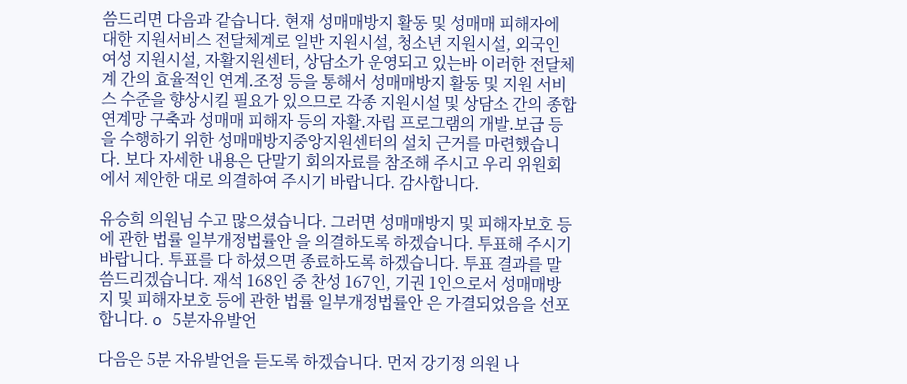씀드리면 다음과 같습니다. 현재 성매매방지 활동 및 성매매 피해자에 대한 지원서비스 전달체계로 일반 지원시설, 청소년 지원시설, 외국인 여성 지원시설, 자활지원센터, 상담소가 운영되고 있는바 이러한 전달체계 간의 효율적인 연계․조정 등을 통해서 성매매방지 활동 및 지원 서비스 수준을 향상시킬 필요가 있으므로 각종 지원시설 및 상담소 간의 종합연계망 구축과 성매매 피해자 등의 자활․자립 프로그램의 개발․보급 등을 수행하기 위한 성매매방지중앙지원센터의 설치 근거를 마련했습니다. 보다 자세한 내용은 단말기 회의자료를 참조해 주시고 우리 위원회에서 제안한 대로 의결하여 주시기 바랍니다. 감사합니다.

유승희 의원님 수고 많으셨습니다. 그러면 성매매방지 및 피해자보호 등에 관한 법률 일부개정법률안 을 의결하도록 하겠습니다. 투표해 주시기 바랍니다. 투표를 다 하셨으면 종료하도록 하겠습니다. 투표 결과를 말씀드리겠습니다. 재석 168인 중 찬성 167인, 기권 1인으로서 성매매방지 및 피해자보호 등에 관한 법률 일부개정법률안 은 가결되었음을 선포합니다. o 5분자유발언

다음은 5분 자유발언을 듣도록 하겠습니다. 먼저 강기정 의원 나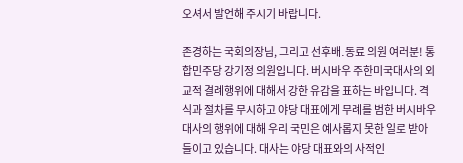오셔서 발언해 주시기 바랍니다.

존경하는 국회의장님, 그리고 선후배․동료 의원 여러분! 통합민주당 강기정 의원입니다. 버시바우 주한미국대사의 외교적 결례행위에 대해서 강한 유감을 표하는 바입니다. 격식과 절차를 무시하고 야당 대표에게 무례를 범한 버시바우 대사의 행위에 대해 우리 국민은 예사롭지 못한 일로 받아들이고 있습니다. 대사는 야당 대표와의 사적인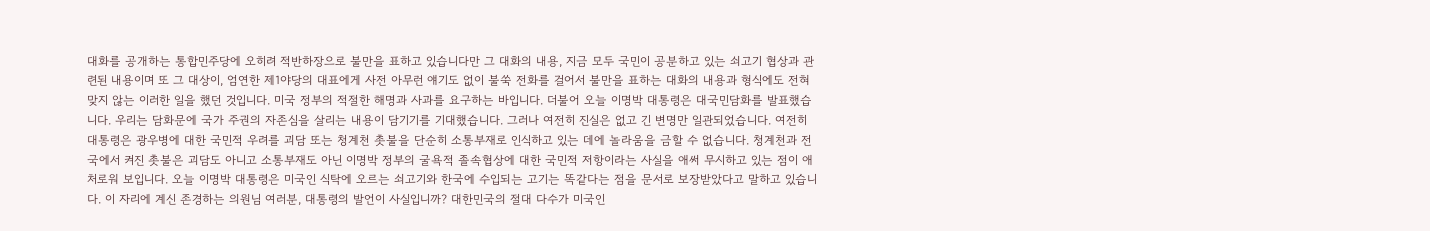대화를 공개하는 통합민주당에 오히려 적반하장으로 불만을 표하고 있습니다만 그 대화의 내용, 지금 모두 국민이 공분하고 있는 쇠고기 협상과 관련된 내용이며 또 그 대상이, 엄연한 제1야당의 대표에게 사전 아무런 얘기도 없이 불쑥 전화를 걸어서 불만을 표하는 대화의 내용과 형식에도 전혀 맞지 않는 이러한 일을 했던 것입니다. 미국 정부의 적절한 해명과 사과를 요구하는 바입니다. 더불어 오늘 이명박 대통령은 대국민담화를 발표했습니다. 우리는 담화문에 국가 주권의 자존심을 살리는 내용이 담기기를 기대했습니다. 그러나 여전히 진실은 없고 긴 변명만 일관되었습니다. 여전히 대통령은 광우병에 대한 국민적 우려를 괴담 또는 청계천 촛불을 단순히 소통부재로 인식하고 있는 데에 놀라움을 금할 수 없습니다. 청계천과 전국에서 켜진 촛불은 괴담도 아니고 소통부재도 아닌 이명박 정부의 굴욕적 졸속협상에 대한 국민적 저항이라는 사실을 애써 무시하고 있는 점이 애처로워 보입니다. 오늘 이명박 대통령은 미국인 식탁에 오르는 쇠고기와 한국에 수입되는 고기는 똑같다는 점을 문서로 보장받았다고 말하고 있습니다. 이 자리에 계신 존경하는 의원님 여러분, 대통령의 발언이 사실입니까? 대한민국의 절대 다수가 미국인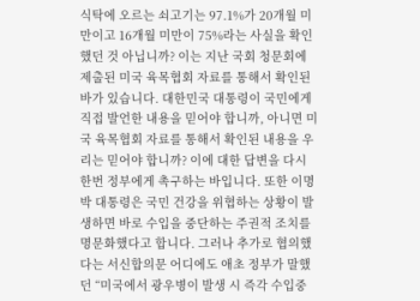식탁에 오르는 쇠고기는 97.1%가 20개월 미만이고 16개월 미만이 75%라는 사실을 확인했던 것 아닙니까? 이는 지난 국회 청문회에 제출된 미국 육목협회 자료를 통해서 확인된 바가 있습니다. 대한민국 대통령이 국민에게 직접 발언한 내용을 믿어야 합니까, 아니면 미국 육목협회 자료를 통해서 확인된 내용을 우리는 믿어야 합니까? 이에 대한 답변을 다시 한번 정부에게 촉구하는 바입니다. 또한 이명박 대통령은 국민 건강을 위협하는 상황이 발생하면 바로 수입을 중단하는 주권적 조치를 명문화했다고 합니다. 그러나 추가로 협의했다는 서신합의문 어디에도 애초 정부가 말했던 “미국에서 광우병이 발생 시 즉각 수입중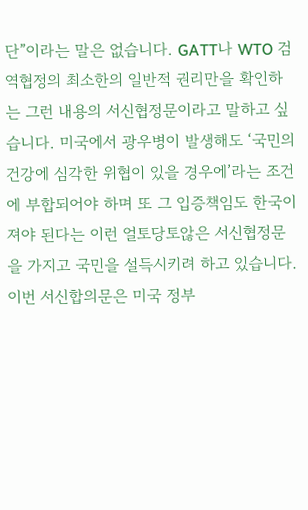단”이라는 말은 없습니다. GATT나 WTO 검역협정의 최소한의 일반적 권리만을 확인하는 그런 내용의 서신협정문이라고 말하고 싶습니다. 미국에서 광우병이 발생해도 ‘국민의 건강에 심각한 위협이 있을 경우에’라는 조건에 부합되어야 하며 또 그 입증책임도 한국이 져야 된다는 이런 얼토당토않은 서신협정문을 가지고 국민을 설득시키려 하고 있습니다. 이번 서신합의문은 미국 정부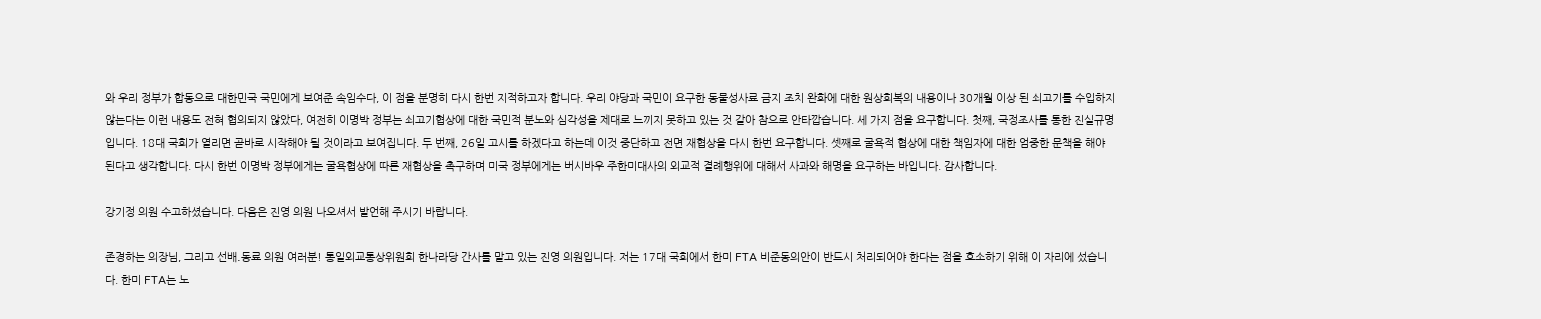와 우리 정부가 합동으로 대한민국 국민에게 보여준 속임수다, 이 점을 분명히 다시 한번 지적하고자 합니다. 우리 야당과 국민이 요구한 동물성사료 금지 조치 완화에 대한 원상회복의 내용이나 30개월 이상 된 쇠고기를 수입하지 않는다는 이런 내용도 전혀 협의되지 않았다, 여전히 이명박 정부는 쇠고기협상에 대한 국민적 분노와 심각성을 제대로 느끼지 못하고 있는 것 같아 참으로 안타깝습니다. 세 가지 점을 요구합니다. 첫째, 국정조사를 통한 진실규명입니다. 18대 국회가 열리면 곧바로 시작해야 될 것이라고 보여집니다. 두 번째, 26일 고시를 하겠다고 하는데 이것 중단하고 전면 재협상을 다시 한번 요구합니다. 셋째로 굴욕적 협상에 대한 책임자에 대한 엄중한 문책을 해야 된다고 생각합니다. 다시 한번 이명박 정부에게는 굴욕협상에 따른 재협상을 촉구하며 미국 정부에게는 버시바우 주한미대사의 외교적 결례행위에 대해서 사과와 해명을 요구하는 바입니다. 감사합니다.

강기정 의원 수고하셨습니다. 다음은 진영 의원 나오셔서 발언해 주시기 바랍니다.

존경하는 의장님, 그리고 선배․동료 의원 여러분! 통일외교통상위원회 한나라당 간사를 맡고 있는 진영 의원입니다. 저는 17대 국회에서 한미 FTA 비준동의안이 반드시 처리되어야 한다는 점을 호소하기 위해 이 자리에 섰습니다. 한미 FTA는 노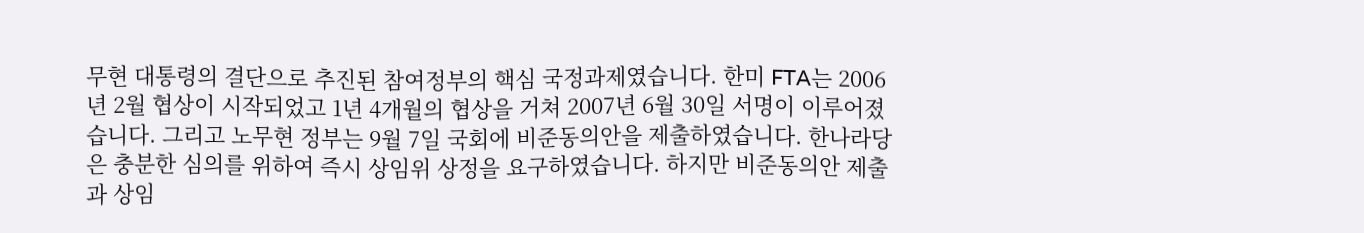무현 대통령의 결단으로 추진된 참여정부의 핵심 국정과제였습니다. 한미 FTA는 2006년 2월 협상이 시작되었고 1년 4개월의 협상을 거쳐 2007년 6월 30일 서명이 이루어졌습니다. 그리고 노무현 정부는 9월 7일 국회에 비준동의안을 제출하였습니다. 한나라당은 충분한 심의를 위하여 즉시 상임위 상정을 요구하였습니다. 하지만 비준동의안 제출과 상임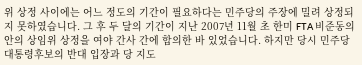위 상정 사이에는 어느 정도의 기간이 필요하다는 민주당의 주장에 밀려 상정되지 못하였습니다. 그 후 두 달의 기간이 지난 2007년 11월 초 한미 FTA 비준동의안의 상임위 상정을 여야 간사 간에 합의한 바 있었습니다. 하지만 당시 민주당 대통령후보의 반대 입장과 당 지도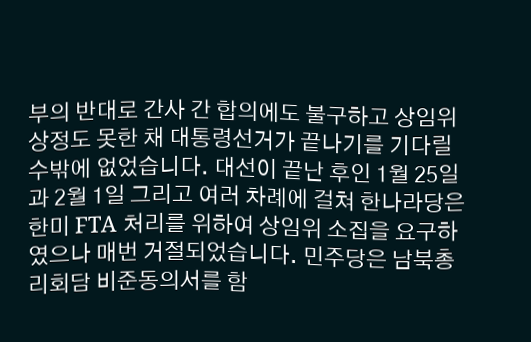부의 반대로 간사 간 합의에도 불구하고 상임위 상정도 못한 채 대통령선거가 끝나기를 기다릴 수밖에 없었습니다. 대선이 끝난 후인 1월 25일과 2월 1일 그리고 여러 차례에 걸쳐 한나라당은 한미 FTA 처리를 위하여 상임위 소집을 요구하였으나 매번 거절되었습니다. 민주당은 남북총리회담 비준동의서를 함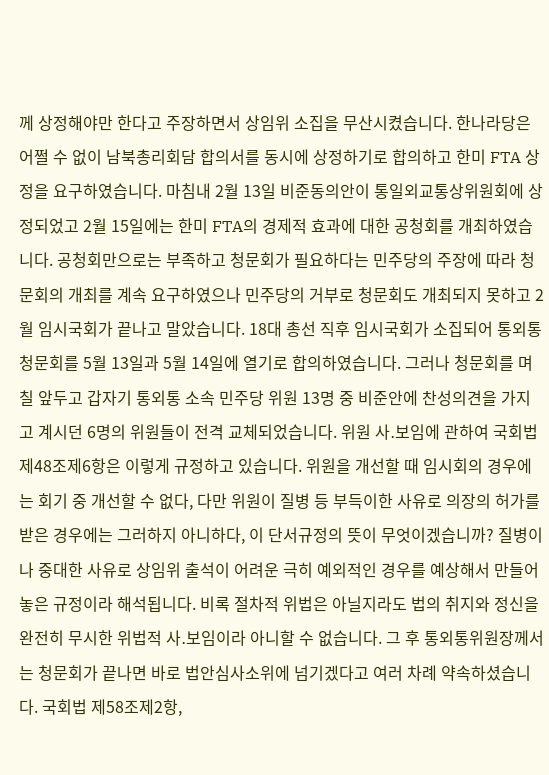께 상정해야만 한다고 주장하면서 상임위 소집을 무산시켰습니다. 한나라당은 어쩔 수 없이 남북총리회담 합의서를 동시에 상정하기로 합의하고 한미 FTA 상정을 요구하였습니다. 마침내 2월 13일 비준동의안이 통일외교통상위원회에 상정되었고 2월 15일에는 한미 FTA의 경제적 효과에 대한 공청회를 개최하였습니다. 공청회만으로는 부족하고 청문회가 필요하다는 민주당의 주장에 따라 청문회의 개최를 계속 요구하였으나 민주당의 거부로 청문회도 개최되지 못하고 2월 임시국회가 끝나고 말았습니다. 18대 총선 직후 임시국회가 소집되어 통외통 청문회를 5월 13일과 5월 14일에 열기로 합의하였습니다. 그러나 청문회를 며칠 앞두고 갑자기 통외통 소속 민주당 위원 13명 중 비준안에 찬성의견을 가지고 계시던 6명의 위원들이 전격 교체되었습니다. 위원 사․보임에 관하여 국회법 제48조제6항은 이렇게 규정하고 있습니다. 위원을 개선할 때 임시회의 경우에는 회기 중 개선할 수 없다, 다만 위원이 질병 등 부득이한 사유로 의장의 허가를 받은 경우에는 그러하지 아니하다, 이 단서규정의 뜻이 무엇이겠습니까? 질병이나 중대한 사유로 상임위 출석이 어려운 극히 예외적인 경우를 예상해서 만들어 놓은 규정이라 해석됩니다. 비록 절차적 위법은 아닐지라도 법의 취지와 정신을 완전히 무시한 위법적 사․보임이라 아니할 수 없습니다. 그 후 통외통위원장께서는 청문회가 끝나면 바로 법안심사소위에 넘기겠다고 여러 차례 약속하셨습니다. 국회법 제58조제2항,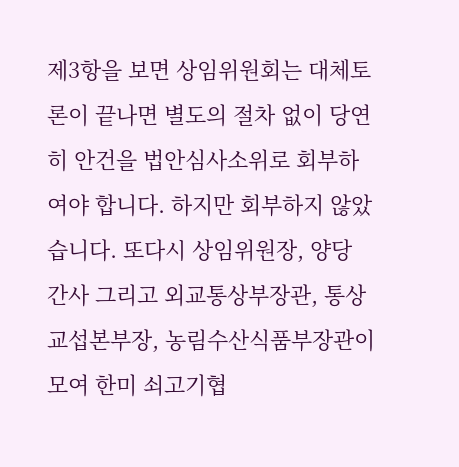제3항을 보면 상임위원회는 대체토론이 끝나면 별도의 절차 없이 당연히 안건을 법안심사소위로 회부하여야 합니다. 하지만 회부하지 않았습니다. 또다시 상임위원장, 양당 간사 그리고 외교통상부장관, 통상교섭본부장, 농림수산식품부장관이 모여 한미 쇠고기협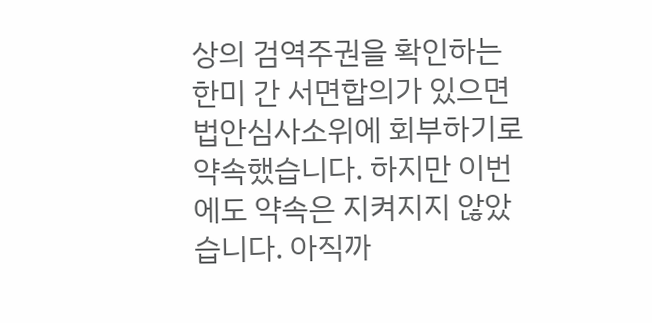상의 검역주권을 확인하는 한미 간 서면합의가 있으면 법안심사소위에 회부하기로 약속했습니다. 하지만 이번에도 약속은 지켜지지 않았습니다. 아직까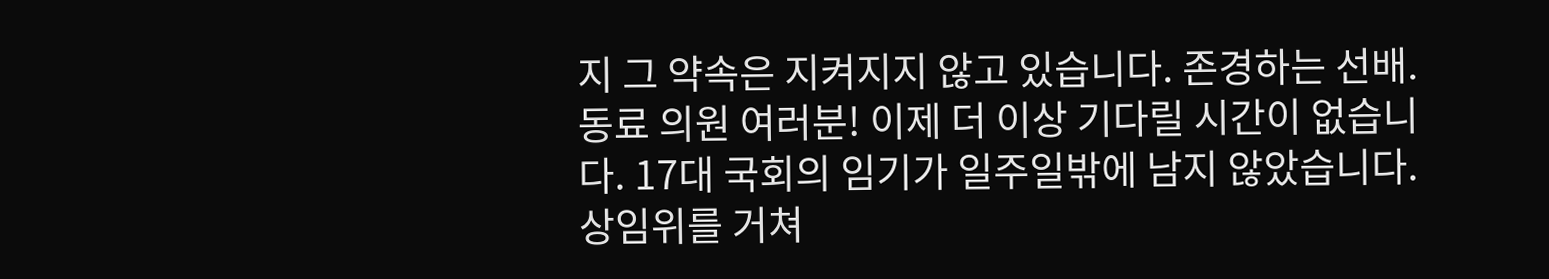지 그 약속은 지켜지지 않고 있습니다. 존경하는 선배․동료 의원 여러분! 이제 더 이상 기다릴 시간이 없습니다. 17대 국회의 임기가 일주일밖에 남지 않았습니다. 상임위를 거쳐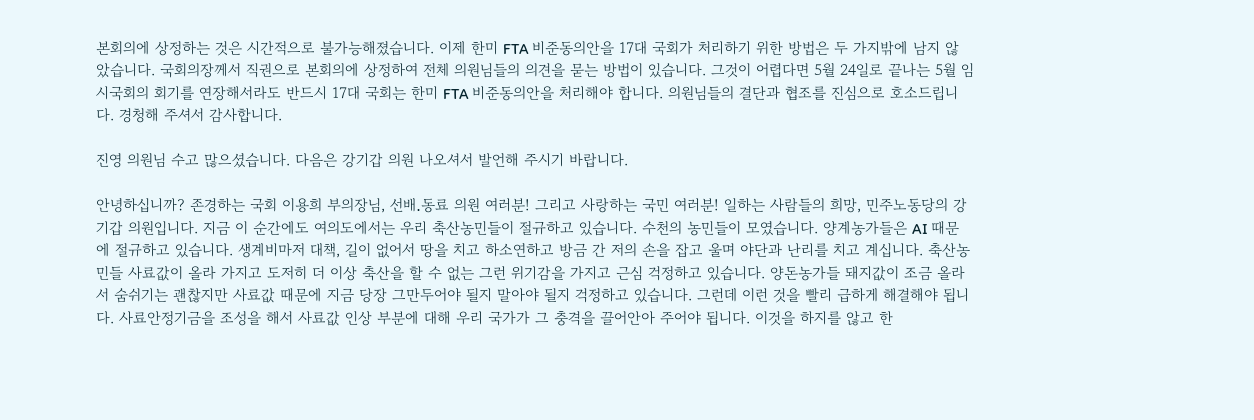본회의에 상정하는 것은 시간적으로 불가능해졌습니다. 이제 한미 FTA 비준동의안을 17대 국회가 처리하기 위한 방법은 두 가지밖에 남지 않았습니다. 국회의장께서 직권으로 본회의에 상정하여 전체 의원님들의 의견을 묻는 방법이 있습니다. 그것이 어렵다면 5월 24일로 끝나는 5월 임시국회의 회기를 연장해서라도 반드시 17대 국회는 한미 FTA 비준동의안을 처리해야 합니다. 의원님들의 결단과 협조를 진심으로 호소드립니다. 경청해 주셔서 감사합니다.

진영 의원님 수고 많으셨습니다. 다음은 강기갑 의원 나오셔서 발언해 주시기 바랍니다.

안녕하십니까? 존경하는 국회 이용희 부의장님, 선배․동료 의원 여러분! 그리고 사랑하는 국민 여러분! 일하는 사람들의 희망, 민주노동당의 강기갑 의원입니다. 지금 이 순간에도 여의도에서는 우리 축산농민들이 절규하고 있습니다. 수천의 농민들이 모였습니다. 양계농가들은 AI 때문에 절규하고 있습니다. 생계비마저 대책, 길이 없어서 땅을 치고 하소연하고 방금 간 저의 손을 잡고 울며 야단과 난리를 치고 계십니다. 축산농민들 사료값이 올라 가지고 도저히 더 이상 축산을 할 수 없는 그런 위기감을 가지고 근심 걱정하고 있습니다. 양돈농가들 돼지값이 조금 올라서 숨쉬기는 괜찮지만 사료값 때문에 지금 당장 그만두어야 될지 말아야 될지 걱정하고 있습니다. 그런데 이런 것을 빨리 급하게 해결해야 됩니다. 사료안정기금을 조성을 해서 사료값 인상 부분에 대해 우리 국가가 그 충격을 끌어안아 주어야 됩니다. 이것을 하지를 않고 한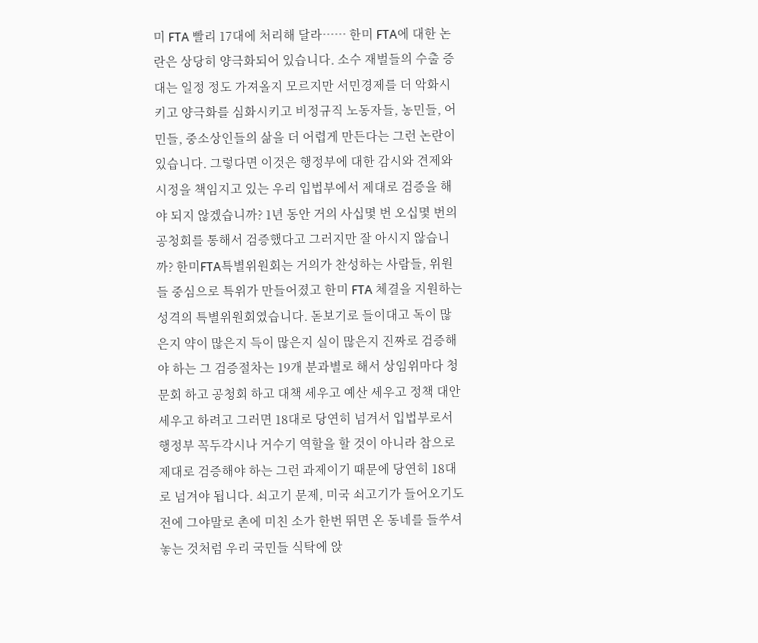미 FTA 빨리 17대에 처리해 달라…… 한미 FTA에 대한 논란은 상당히 양극화되어 있습니다. 소수 재벌들의 수출 증대는 일정 정도 가져올지 모르지만 서민경제를 더 악화시키고 양극화를 심화시키고 비정규직 노동자들, 농민들, 어민들, 중소상인들의 삶을 더 어렵게 만든다는 그런 논란이 있습니다. 그렇다면 이것은 행정부에 대한 감시와 견제와 시정을 책임지고 있는 우리 입법부에서 제대로 검증을 해야 되지 않겠습니까? 1년 동안 거의 사십몇 번 오십몇 번의 공청회를 통해서 검증했다고 그러지만 잘 아시지 않습니까? 한미FTA특별위원회는 거의가 찬성하는 사람들, 위원들 중심으로 특위가 만들어졌고 한미 FTA 체결을 지원하는 성격의 특별위원회였습니다. 돋보기로 들이대고 독이 많은지 약이 많은지 득이 많은지 실이 많은지 진짜로 검증해야 하는 그 검증절차는 19개 분과별로 해서 상임위마다 청문회 하고 공청회 하고 대책 세우고 예산 세우고 정책 대안 세우고 하려고 그러면 18대로 당연히 넘겨서 입법부로서 행정부 꼭두각시나 거수기 역할을 할 것이 아니라 참으로 제대로 검증해야 하는 그런 과제이기 때문에 당연히 18대로 넘겨야 됩니다. 쇠고기 문제, 미국 쇠고기가 들어오기도 전에 그야말로 촌에 미친 소가 한번 뛰면 온 동네를 들쑤셔 놓는 것처럼 우리 국민들 식탁에 앉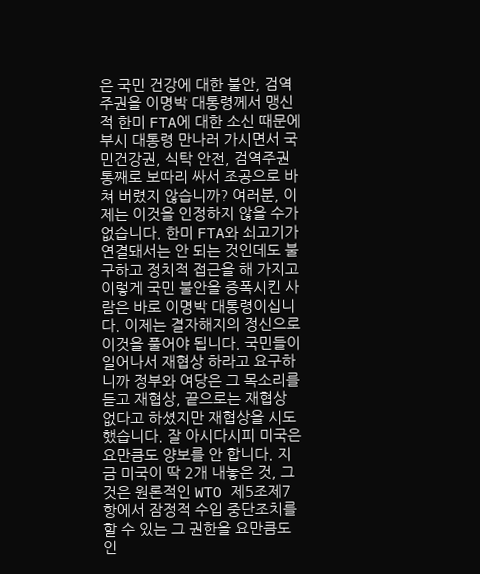은 국민 건강에 대한 불안, 검역주권을 이명박 대통령께서 맹신적 한미 FTA에 대한 소신 때문에 부시 대통령 만나러 가시면서 국민건강권, 식탁 안전, 검역주권 통째로 보따리 싸서 조공으로 바쳐 버렸지 않습니까? 여러분, 이제는 이것을 인정하지 않을 수가 없습니다. 한미 FTA와 쇠고기가 연결돼서는 안 되는 것인데도 불구하고 정치적 접근을 해 가지고 이렇게 국민 불안을 증폭시킨 사람은 바로 이명박 대통령이십니다. 이제는 결자해지의 정신으로 이것을 풀어야 됩니다. 국민들이 일어나서 재협상 하라고 요구하니까 정부와 여당은 그 목소리를 듣고 재협상, 끝으로는 재협상 없다고 하셨지만 재협상을 시도했습니다. 잘 아시다시피 미국은 요만큼도 양보를 안 합니다. 지금 미국이 딱 2개 내놓은 것, 그것은 원론적인 WTO 제5조제7항에서 잠정적 수입 중단조치를 할 수 있는 그 권한을 요만큼도 인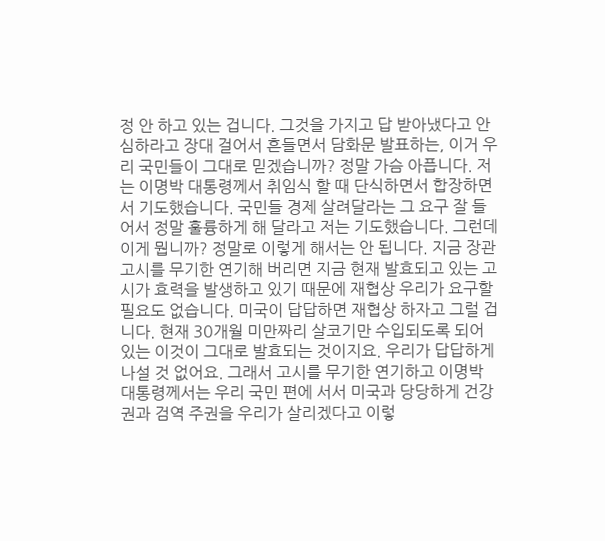정 안 하고 있는 겁니다. 그것을 가지고 답 받아냈다고 안심하라고 장대 걸어서 흔들면서 담화문 발표하는, 이거 우리 국민들이 그대로 믿겠습니까? 정말 가슴 아픕니다. 저는 이명박 대통령께서 취임식 할 때 단식하면서 합장하면서 기도했습니다. 국민들 경제 살려달라는 그 요구 잘 들어서 정말 훌륭하게 해 달라고 저는 기도했습니다. 그런데 이게 뭡니까? 정말로 이렇게 해서는 안 됩니다. 지금 장관 고시를 무기한 연기해 버리면 지금 현재 발효되고 있는 고시가 효력을 발생하고 있기 때문에 재협상 우리가 요구할 필요도 없습니다. 미국이 답답하면 재협상 하자고 그럴 겁니다. 현재 30개월 미만짜리 살코기만 수입되도록 되어 있는 이것이 그대로 발효되는 것이지요. 우리가 답답하게 나설 것 없어요. 그래서 고시를 무기한 연기하고 이명박 대통령께서는 우리 국민 편에 서서 미국과 당당하게 건강권과 검역 주권을 우리가 살리겠다고 이렇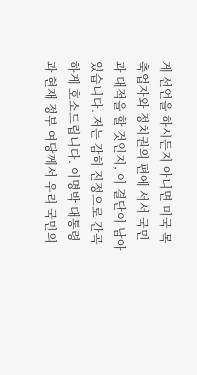게 선언을 하시든지 아니면 미국 목축업자와 정치권의 편에 서서 국민과 대적을 할 것인지, 이 결단이 남아 있습니다. 저는 감히 진정으로 간곡하게 호소드립니다. 이명박 대통령과 현재 정부 여당께서 우리 국민의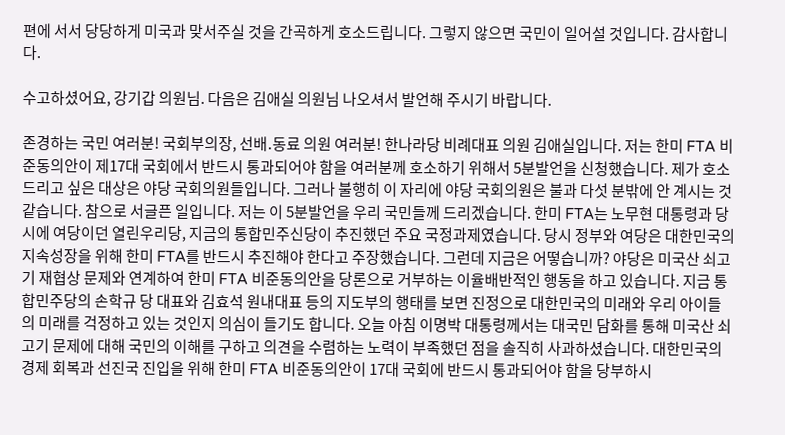편에 서서 당당하게 미국과 맞서주실 것을 간곡하게 호소드립니다. 그렇지 않으면 국민이 일어설 것입니다. 감사합니다.

수고하셨어요, 강기갑 의원님. 다음은 김애실 의원님 나오셔서 발언해 주시기 바랍니다.

존경하는 국민 여러분! 국회부의장, 선배․동료 의원 여러분! 한나라당 비례대표 의원 김애실입니다. 저는 한미 FTA 비준동의안이 제17대 국회에서 반드시 통과되어야 함을 여러분께 호소하기 위해서 5분발언을 신청했습니다. 제가 호소드리고 싶은 대상은 야당 국회의원들입니다. 그러나 불행히 이 자리에 야당 국회의원은 불과 다섯 분밖에 안 계시는 것 같습니다. 참으로 서글픈 일입니다. 저는 이 5분발언을 우리 국민들께 드리겠습니다. 한미 FTA는 노무현 대통령과 당시에 여당이던 열린우리당, 지금의 통합민주신당이 추진했던 주요 국정과제였습니다. 당시 정부와 여당은 대한민국의 지속성장을 위해 한미 FTA를 반드시 추진해야 한다고 주장했습니다. 그런데 지금은 어떻습니까? 야당은 미국산 쇠고기 재협상 문제와 연계하여 한미 FTA 비준동의안을 당론으로 거부하는 이율배반적인 행동을 하고 있습니다. 지금 통합민주당의 손학규 당 대표와 김효석 원내대표 등의 지도부의 행태를 보면 진정으로 대한민국의 미래와 우리 아이들의 미래를 걱정하고 있는 것인지 의심이 들기도 합니다. 오늘 아침 이명박 대통령께서는 대국민 담화를 통해 미국산 쇠고기 문제에 대해 국민의 이해를 구하고 의견을 수렴하는 노력이 부족했던 점을 솔직히 사과하셨습니다. 대한민국의 경제 회복과 선진국 진입을 위해 한미 FTA 비준동의안이 17대 국회에 반드시 통과되어야 함을 당부하시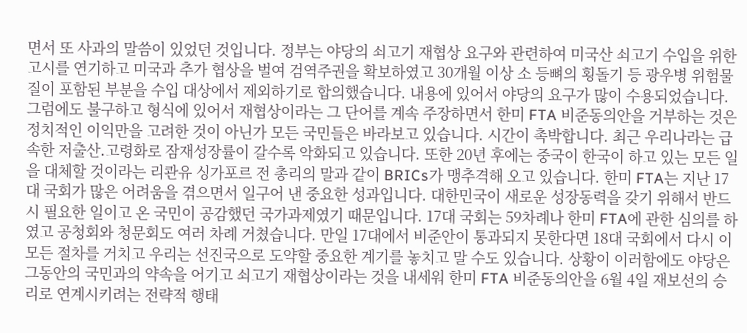면서 또 사과의 말씀이 있었던 것입니다. 정부는 야당의 쇠고기 재협상 요구와 관련하여 미국산 쇠고기 수입을 위한 고시를 연기하고 미국과 추가 협상을 벌여 검역주권을 확보하였고 30개월 이상 소 등뼈의 횡돌기 등 광우병 위험물질이 포함된 부분을 수입 대상에서 제외하기로 합의했습니다. 내용에 있어서 야당의 요구가 많이 수용되었습니다. 그럼에도 불구하고 형식에 있어서 재협상이라는 그 단어를 계속 주장하면서 한미 FTA 비준동의안을 거부하는 것은 정치적인 이익만을 고려한 것이 아닌가 모든 국민들은 바라보고 있습니다. 시간이 촉박합니다. 최근 우리나라는 급속한 저출산․고령화로 잠재성장률이 갈수록 악화되고 있습니다. 또한 20년 후에는 중국이 한국이 하고 있는 모든 일을 대체할 것이라는 리콴유 싱가포르 전 총리의 말과 같이 BRICs가 맹추격해 오고 있습니다. 한미 FTA는 지난 17대 국회가 많은 어려움을 겪으면서 일구어 낸 중요한 성과입니다. 대한민국이 새로운 성장동력을 갖기 위해서 반드시 필요한 일이고 온 국민이 공감했던 국가과제였기 때문입니다. 17대 국회는 59차례나 한미 FTA에 관한 심의를 하였고 공청회와 청문회도 여러 차례 거쳤습니다. 만일 17대에서 비준안이 통과되지 못한다면 18대 국회에서 다시 이 모든 절차를 거치고 우리는 선진국으로 도약할 중요한 계기를 놓치고 말 수도 있습니다. 상황이 이러함에도 야당은 그동안의 국민과의 약속을 어기고 쇠고기 재협상이라는 것을 내세워 한미 FTA 비준동의안을 6월 4일 재보선의 승리로 연계시키려는 전략적 행태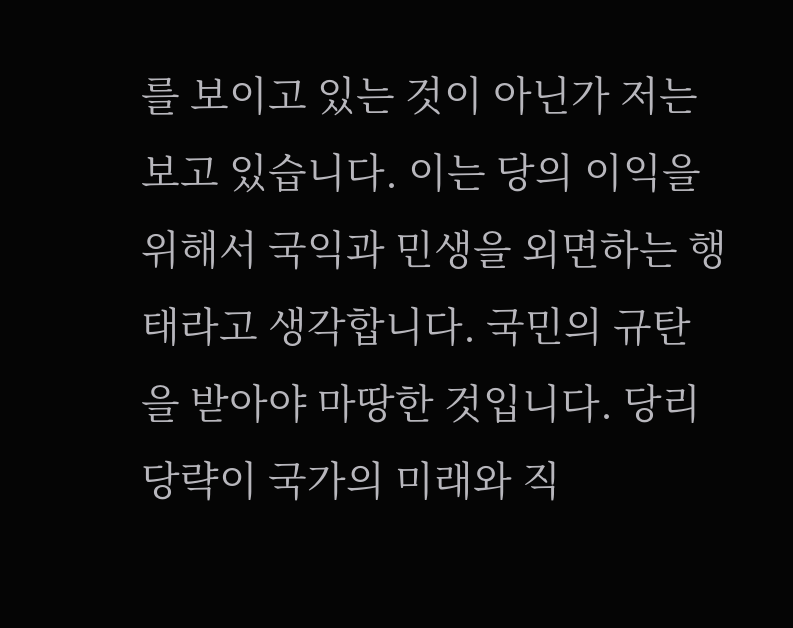를 보이고 있는 것이 아닌가 저는 보고 있습니다. 이는 당의 이익을 위해서 국익과 민생을 외면하는 행태라고 생각합니다. 국민의 규탄을 받아야 마땅한 것입니다. 당리당략이 국가의 미래와 직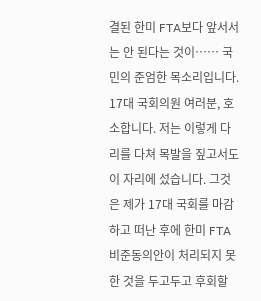결된 한미 FTA보다 앞서서는 안 된다는 것이…… 국민의 준엄한 목소리입니다. 17대 국회의원 여러분, 호소합니다. 저는 이렇게 다리를 다쳐 목발을 짚고서도 이 자리에 섰습니다. 그것은 제가 17대 국회를 마감하고 떠난 후에 한미 FTA 비준동의안이 처리되지 못한 것을 두고두고 후회할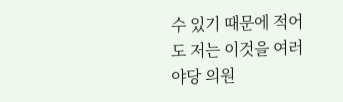수 있기 때문에 적어도 저는 이것을 여러 야당 의원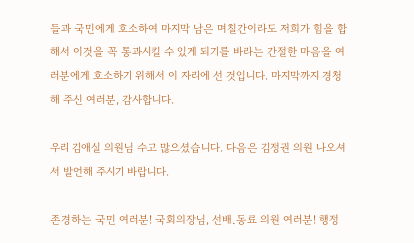들과 국민에게 호소하여 마지막 남은 며칠간이라도 저희가 힘을 합해서 이것을 꼭 통과시킬 수 있게 되기를 바라는 간절한 마음을 여러분에게 호소하기 위해서 이 자리에 선 것입니다. 마지막까지 경청해 주신 여러분, 감사합니다.

우리 김애실 의원님 수고 많으셨습니다. 다음은 김정권 의원 나오셔서 발언해 주시기 바랍니다.

존경하는 국민 여러분! 국회의장님, 선배․동료 의원 여러분! 행정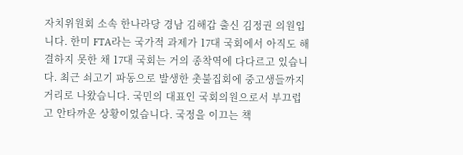자치위원회 소속 한나라당 경남 김해갑 출신 김정권 의원입니다. 한미 FTA라는 국가적 과제가 17대 국회에서 아직도 해결하지 못한 채 17대 국회는 거의 종착역에 다다르고 있습니다. 최근 쇠고기 파동으로 발생한 촛불집회에 중고생들까지 거리로 나왔습니다. 국민의 대표인 국회의원으로서 부끄럽고 안타까운 상황이었습니다. 국정을 이끄는 책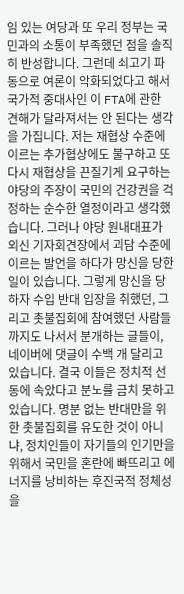임 있는 여당과 또 우리 정부는 국민과의 소통이 부족했던 점을 솔직히 반성합니다. 그런데 쇠고기 파동으로 여론이 악화되었다고 해서 국가적 중대사인 이 FTA에 관한 견해가 달라져서는 안 된다는 생각을 가집니다. 저는 재협상 수준에 이르는 추가협상에도 불구하고 또다시 재협상을 끈질기게 요구하는 야당의 주장이 국민의 건강권을 걱정하는 순수한 열정이라고 생각했습니다. 그러나 야당 원내대표가 외신 기자회견장에서 괴담 수준에 이르는 발언을 하다가 망신을 당한 일이 있습니다. 그렇게 망신을 당하자 수입 반대 입장을 취했던, 그리고 촛불집회에 참여했던 사람들까지도 나서서 분개하는 글들이, 네이버에 댓글이 수백 개 달리고 있습니다. 결국 이들은 정치적 선동에 속았다고 분노를 금치 못하고 있습니다. 명분 없는 반대만을 위한 촛불집회를 유도한 것이 아니냐, 정치인들이 자기들의 인기만을 위해서 국민을 혼란에 빠뜨리고 에너지를 낭비하는 후진국적 정체성을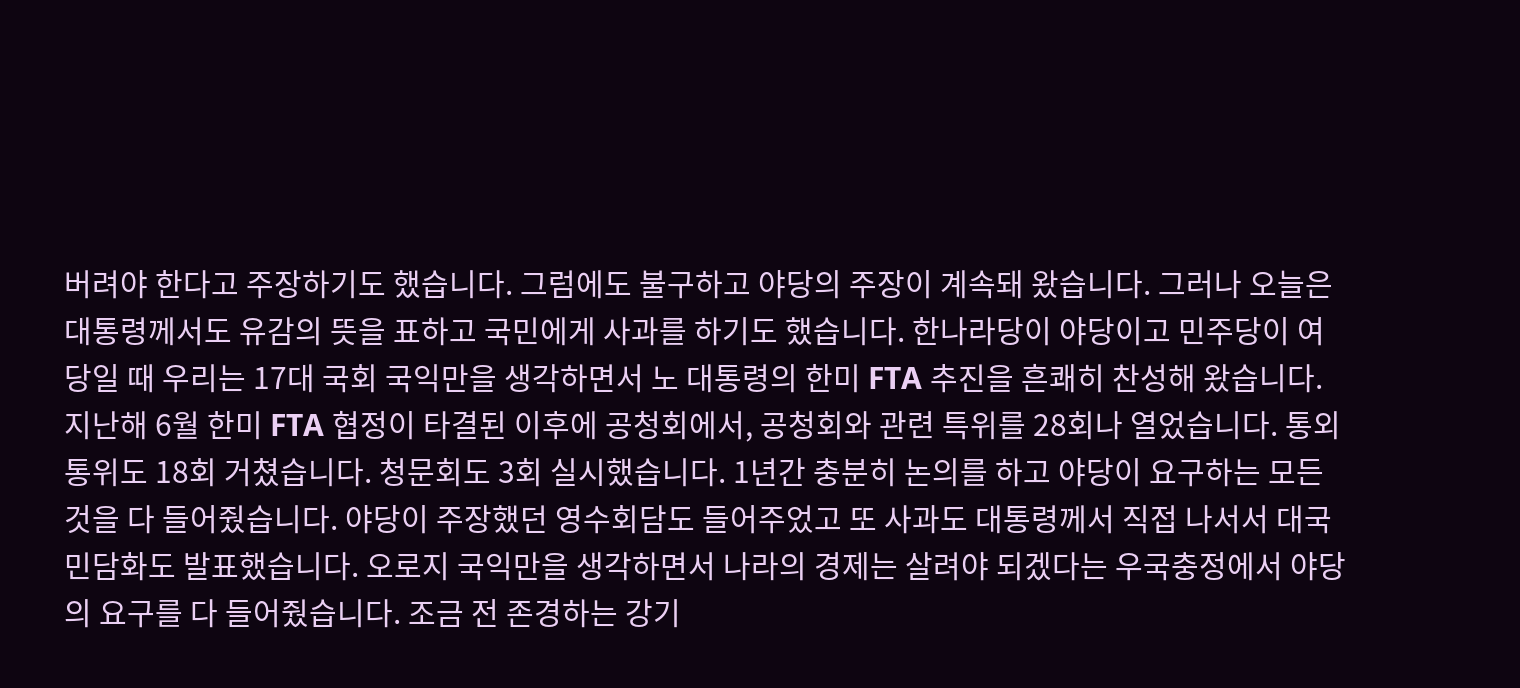버려야 한다고 주장하기도 했습니다. 그럼에도 불구하고 야당의 주장이 계속돼 왔습니다. 그러나 오늘은 대통령께서도 유감의 뜻을 표하고 국민에게 사과를 하기도 했습니다. 한나라당이 야당이고 민주당이 여당일 때 우리는 17대 국회 국익만을 생각하면서 노 대통령의 한미 FTA 추진을 흔쾌히 찬성해 왔습니다. 지난해 6월 한미 FTA 협정이 타결된 이후에 공청회에서, 공청회와 관련 특위를 28회나 열었습니다. 통외통위도 18회 거쳤습니다. 청문회도 3회 실시했습니다. 1년간 충분히 논의를 하고 야당이 요구하는 모든 것을 다 들어줬습니다. 야당이 주장했던 영수회담도 들어주었고 또 사과도 대통령께서 직접 나서서 대국민담화도 발표했습니다. 오로지 국익만을 생각하면서 나라의 경제는 살려야 되겠다는 우국충정에서 야당의 요구를 다 들어줬습니다. 조금 전 존경하는 강기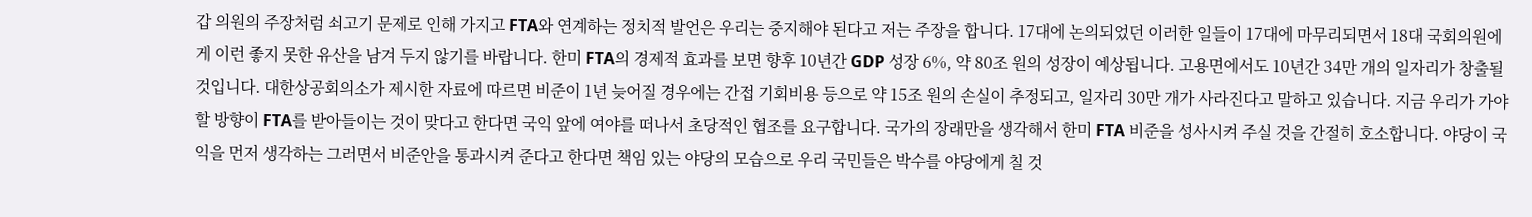갑 의원의 주장처럼 쇠고기 문제로 인해 가지고 FTA와 연계하는 정치적 발언은 우리는 중지해야 된다고 저는 주장을 합니다. 17대에 논의되었던 이러한 일들이 17대에 마무리되면서 18대 국회의원에게 이런 좋지 못한 유산을 남겨 두지 않기를 바랍니다. 한미 FTA의 경제적 효과를 보면 향후 10년간 GDP 성장 6%, 약 80조 원의 성장이 예상됩니다. 고용면에서도 10년간 34만 개의 일자리가 창출될 것입니다. 대한상공회의소가 제시한 자료에 따르면 비준이 1년 늦어질 경우에는 간접 기회비용 등으로 약 15조 원의 손실이 추정되고, 일자리 30만 개가 사라진다고 말하고 있습니다. 지금 우리가 가야 할 방향이 FTA를 받아들이는 것이 맞다고 한다면 국익 앞에 여야를 떠나서 초당적인 협조를 요구합니다. 국가의 장래만을 생각해서 한미 FTA 비준을 성사시켜 주실 것을 간절히 호소합니다. 야당이 국익을 먼저 생각하는 그러면서 비준안을 통과시켜 준다고 한다면 책임 있는 야당의 모습으로 우리 국민들은 박수를 야당에게 칠 것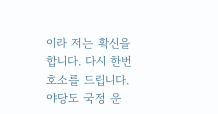이라 저는 확신을 합니다. 다시 한번 호소를 드립니다. 야당도 국정 운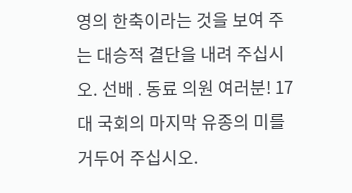영의 한축이라는 것을 보여 주는 대승적 결단을 내려 주십시오. 선배․동료 의원 여러분! 17대 국회의 마지막 유종의 미를 거두어 주십시오.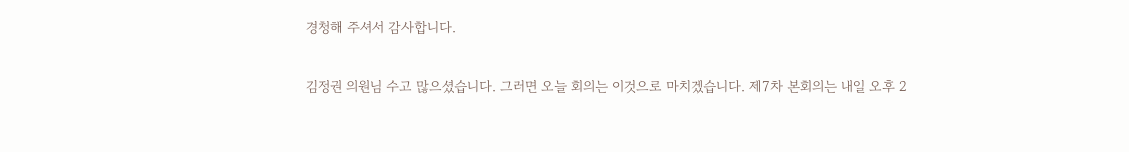경청해 주셔서 감사합니다.

김정권 의원님 수고 많으셨습니다. 그러면 오늘 회의는 이것으로 마치겠습니다. 제7차 본회의는 내일 오후 2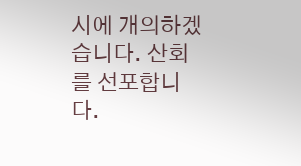시에 개의하겠습니다. 산회를 선포합니다.